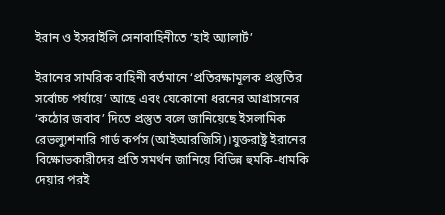ইরান ও ইসরাইলি সেনাবাহিনীতে ‘হাই অ্যালার্ট’

ইরানের সামরিক বাহিনী বর্তমানে ‘প্রতিরক্ষামূলক প্রস্তুতির সর্বোচ্চ পর্যায়ে’ আছে এবং যেকোনো ধরনের আগ্রাসনের ‘কঠোর জবাব’ দিতে প্রস্তুত বলে জানিয়েছে ইসলামিক রেভল্যুশনারি গার্ড কর্পস (আইআরজিসি)।যুক্তরাষ্ট্র ইরানের বিক্ষোভকারীদের প্রতি সমর্থন জানিয়ে বিভিন্ন হুমকি-ধামকি দেয়ার পরই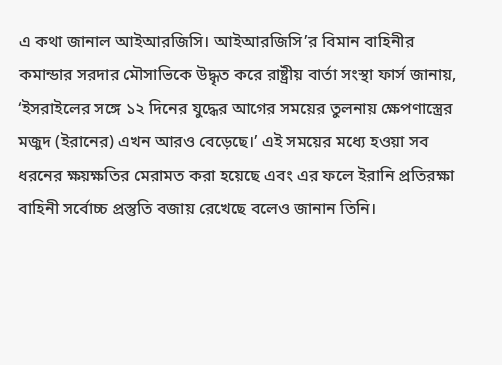এ কথা জানাল আইআরজিসি। আইআরজিসি’র বিমান বাহিনীর কমান্ডার সরদার মৌসাভিকে উদ্ধৃত করে রাষ্ট্রীয় বার্তা সংস্থা ফার্স জানায়, ‘ইসরাইলের সঙ্গে ১২ দিনের যুদ্ধের আগের সময়ের তুলনায় ক্ষেপণাস্ত্রের মজুদ (ইরানের) এখন আরও বেড়েছে।’ এই সময়ের মধ্যে হওয়া সব ধরনের ক্ষয়ক্ষতির মেরামত করা হয়েছে এবং এর ফলে ইরানি প্রতিরক্ষা বাহিনী সর্বোচ্চ প্রস্তুতি বজায় রেখেছে বলেও জানান তিনি।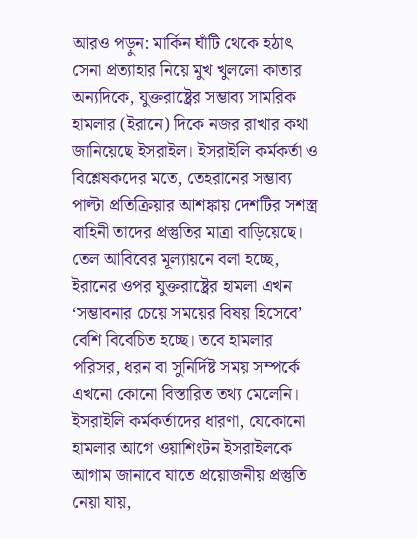আরও পড়ুন: মার্কিন ঘাঁটি থেকে হঠাৎ সেনা প্রত্যাহার নিয়ে মুখ খুললো কাতার অন্যদিকে, যুক্তরাষ্ট্রের সম্ভাব্য সামরিক হামলার (ইরানে) দিকে নজর রাখার কথা জানিয়েছে ইসরাইল। ইসরাইলি কর্মকর্তা ও বিশ্লেষকদের মতে, তেহরানের সম্ভাব্য পাল্টা প্রতিক্রিয়ার আশঙ্কায় দেশটির সশস্ত্র বাহিনী তাদের প্রস্তুতির মাত্রা বাড়িয়েছে। তেল আবিবের মূল্যায়নে বলা হচ্ছে, ইরানের ওপর যুক্তরাষ্ট্রের হামলা এখন ‘সম্ভাবনার চেয়ে সময়ের বিষয় হিসেবে’ বেশি বিবেচিত হচ্ছে। তবে হামলার পরিসর, ধরন বা সুনির্দিষ্ট সময় সম্পর্কে এখনো কোনো বিস্তারিত তথ্য মেলেনি। ইসরাইলি কর্মকর্তাদের ধারণা, যেকোনো হামলার আগে ওয়াশিংটন ইসরাইলকে আগাম জানাবে যাতে প্রয়োজনীয় প্রস্তুতি নেয়া যায়,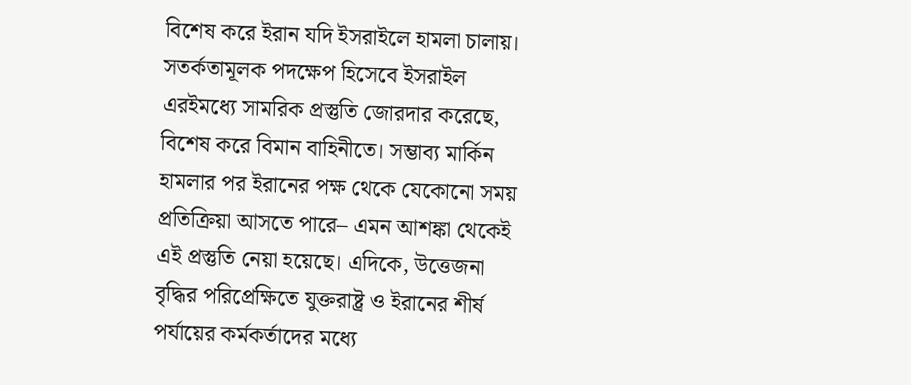বিশেষ করে ইরান যদি ইসরাইলে হামলা চালায়। সতর্কতামূলক পদক্ষেপ হিসেবে ইসরাইল এরইমধ্যে সামরিক প্রস্তুতি জোরদার করেছে, বিশেষ করে বিমান বাহিনীতে। সম্ভাব্য মার্কিন হামলার পর ইরানের পক্ষ থেকে যেকোনো সময় প্রতিক্রিয়া আসতে পারে– এমন আশঙ্কা থেকেই এই প্রস্তুতি নেয়া হয়েছে। এদিকে, উত্তেজনা বৃদ্ধির পরিপ্রেক্ষিতে যুক্তরাষ্ট্র ও ইরানের শীর্ষ পর্যায়ের কর্মকর্তাদের মধ্যে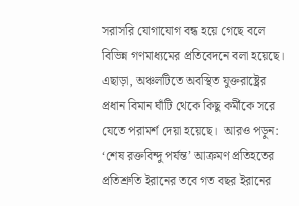সরাসরি যোগাযোগ বন্ধ হয়ে গেছে বলে বিভিন্ন গণমাধ্যমের প্রতিবেদনে বলা হয়েছে। এছাড়া, অঞ্চলটিতে অবস্থিত যুক্তরাষ্ট্রের প্রধান বিমান ঘাঁটি থেকে কিছু কর্মীকে সরে যেতে পরামর্শ দেয়া হয়েছে।  আরও পড়ুন: ‘শেষ রক্তবিন্দু পর্যন্ত’ আক্রমণ প্রতিহতের প্রতিশ্রুতি ইরানের তবে গত বছর ইরানের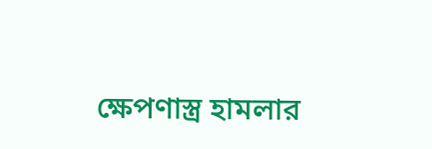ক্ষেপণাস্ত্র হামলার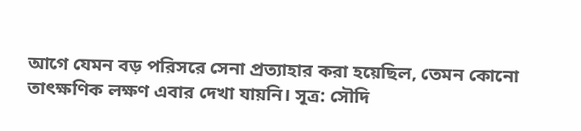আগে যেমন বড় পরিসরে সেনা প্রত্যাহার করা হয়েছিল, তেমন কোনো তাৎক্ষণিক লক্ষণ এবার দেখা যায়নি। সূত্র: সৌদি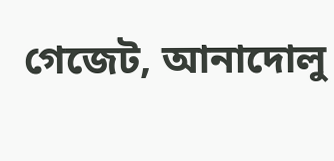গেজেট, আনাদোলু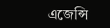এজেন্সি